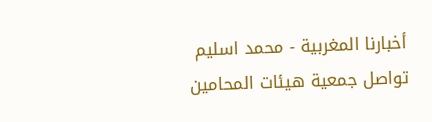أخبارنا المغربية - محمد اسليم
تواصل جمعية هيئات المحامين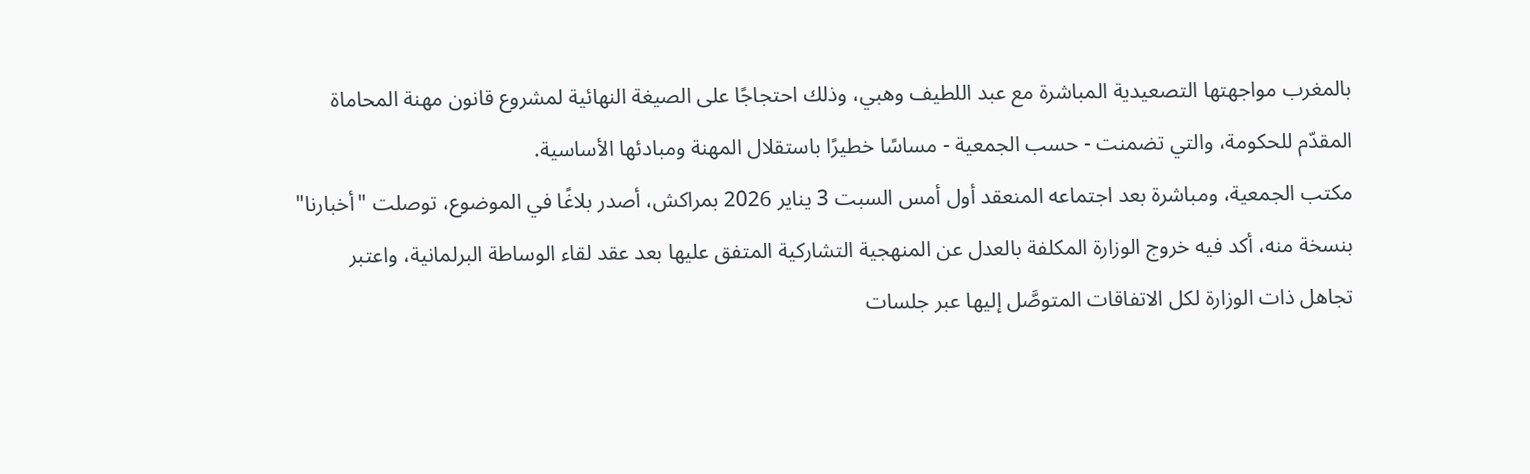بالمغرب مواجهتها التصعيدية المباشرة مع عبد اللطيف وهبي، وذلك احتجاجًا على الصيغة النهائية لمشروع قانون مهنة المحاماة المقدّم للحكومة، والتي تضمنت - حسب الجمعية - مساسًا خطيرًا باستقلال المهنة ومبادئها الأساسية.
مكتب الجمعية، ومباشرة بعد اجتماعه المنعقد أول أمس السبت 3 يناير 2026 بمراكش، أصدر بلاغًا في الموضوع، توصلت "أخبارنا" بنسخة منه، أكد فيه خروج الوزارة المكلفة بالعدل عن المنهجية التشاركية المتفق عليها بعد عقد لقاء الوساطة البرلمانية، واعتبر تجاهل ذات الوزارة لكل الاتفاقات المتوصَّل إليها عبر جلسات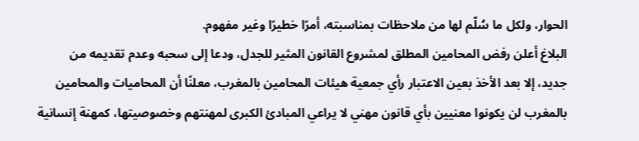الحوار، ولكل ما سُلّم لها من ملاحظات بمناسبته، أمرًا خطيرًا وغير مفهوم.
البلاغ أعلن رفض المحامين المطلق لمشروع القانون المثير للجدل، ودعا إلى سحبه وعدم تقديمه من جديد، إلا بعد الأخذ بعين الاعتبار رأي جمعية هيئات المحامين بالمغرب، معلنًا أن المحاميات والمحامين بالمغرب لن يكونوا معنيين بأي قانون مهني لا يراعي المبادئ الكبرى لمهنتهم وخصوصيتها، كمهنة إنسانية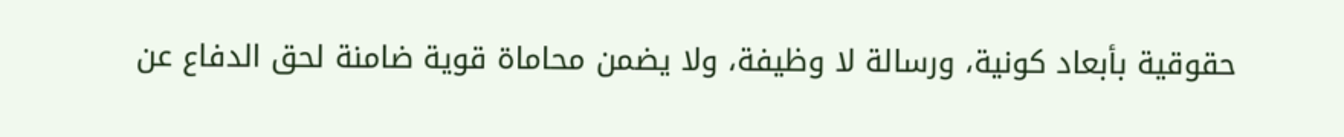حقوقية بأبعاد كونية، ورسالة لا وظيفة، ولا يضمن محاماة قوية ضامنة لحق الدفاع عن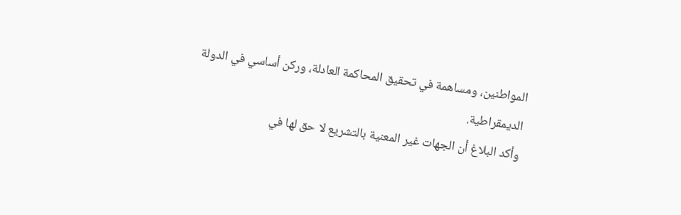المواطنين، ومساهمة في تحقيق المحاكمة العادلة، وركن أساسي في الدولة الديمقراطية.
وأكد البلاغ أن الجهات غير المعنية بالتشريع لا حق لها في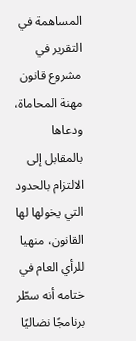المساهمة في التقرير في مشروع قانون مهنة المحاماة، ودعاها بالمقابل إلى الالتزام بالحدود التي يخولها لها القانون، منهيا للرأي العام في ختامه أنه سطّر برنامجًا نضاليًا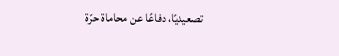تصعيديًا، دفاعًا عن محاماة حرّة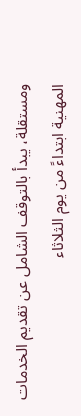ومستقلة، يبدأ بالتوقف الشامل عن تقديم الخدمات المهنية ابتداءً من يوم الثلاثاء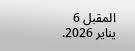المقبل 6 يناير 2026.